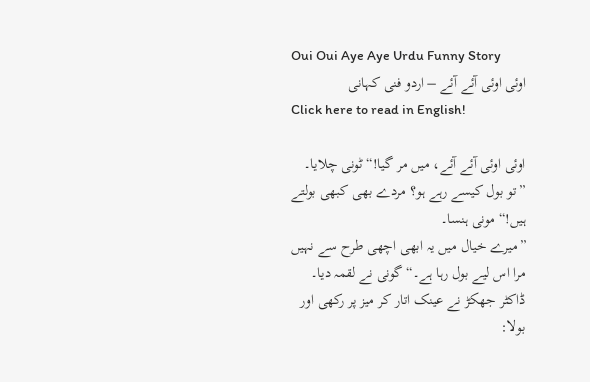Oui Oui Aye Aye Urdu Funny Story
اوئی اوئی آئے آئے – اردو فنی کہانی
Click here to read in English!

اوئی اوئی آئے آئے، میں مر گیا!“ ٹونی چلایا۔
”تو بول کیسے رہے ہو؟ مردے بھی کبھی بولتے ہیں!“ مونی ہنسا۔
”میرے خیال میں یہ ابھی اچھی طرح سے نہیں مرا اس لیے بول رہا ہے۔“ گونی نے لقمہ دیا۔
ڈاکٹر جھکڑ نے عینک اتار کر میز پر رکھی اور بولا: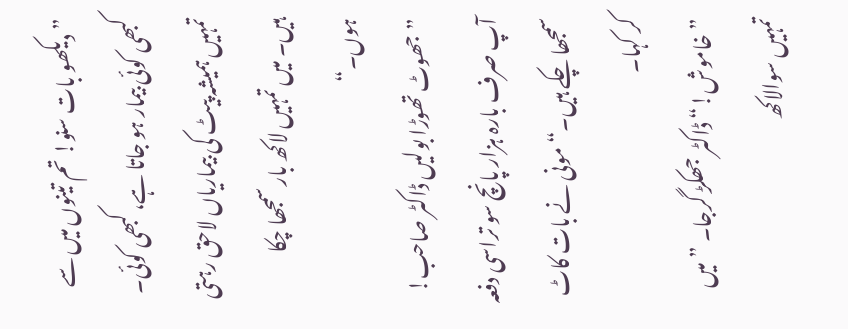”دیکھو بات سنو! تم تینوں میں سے کبھی کوئی بیمار ہو جاتا ہے، کبھی کوئی۔ تمہیں ہمیشہ پیٹ کی بیماریاں لاحق رہتی ہیں۔ میں تمہیں لاکھ بار سمجھا چکا ہوں۔“
”جھوٹ تھوڑا بولیں ڈاکٹر صاحب! آپ صرف بارہ ہزار پانچ سو تراسی دفعہ سمجھا چکے ہیں۔“ مونی نے بات کاٹ کر کہا۔
”خاموش!“ ڈاکٹر جھکڑ گرجا۔ ”میں تمہیں سوالاکھ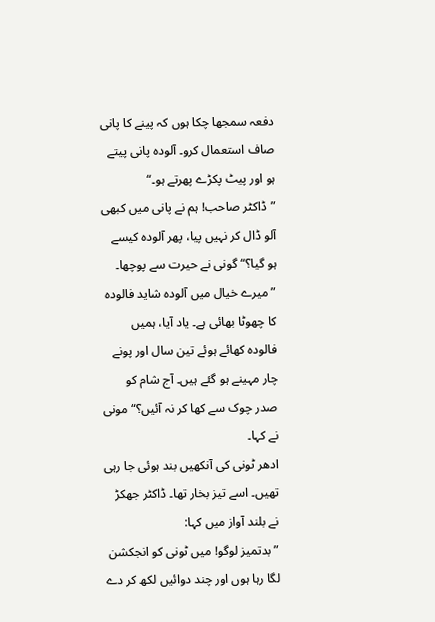دفعہ سمجھا چکا ہوں کہ پینے کا پانی صاف استعمال کرو۔ آلودہ پانی پیتے ہو اور پیٹ پکڑے پھرتے ہو۔“
”ڈاکٹر صاحب! ہم نے پانی میں کبھی آلو ڈال کر نہیں پیا، پھر آلودہ کیسے ہو گیا؟“ گونی نے حیرت سے پوچھا۔
”میرے خیال میں آلودہ شاید فالودہ کا چھوٹا بھائی ہے۔ یاد آیا، ہمیں فالودہ کھائے ہوئے تین سال اور پونے چار مہینے ہو گئے ہیں۔ آج شام کو صدر چوک سے کھا کر نہ آئیں؟“ مونی نے کہا۔
ادھر ٹونی کی آنکھیں بند ہوئی جا رہی تھیں۔ اسے تیز بخار تھا۔ ڈاکٹر جھکڑ نے بلند آواز میں کہا:
”بدتمیز لوگو! میں ٹونی کو انجکشن لگا رہا ہوں اور چند دوائیں لکھ کر دے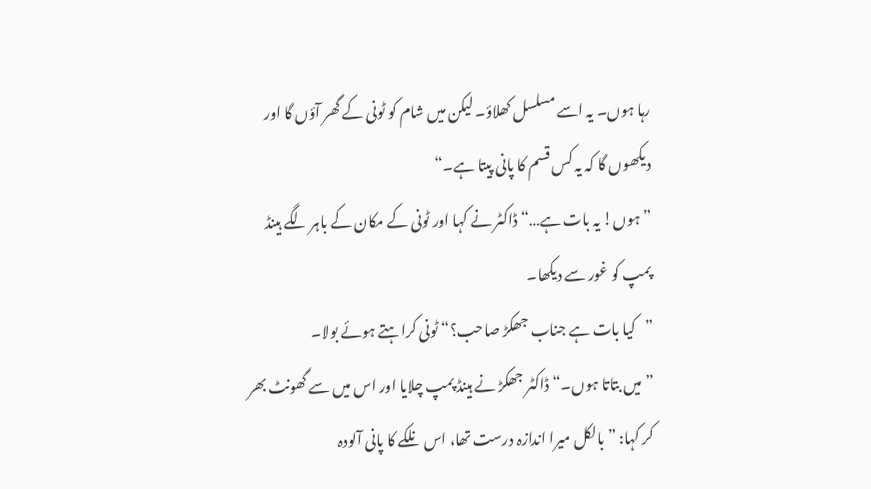رہا ہوں۔ یہ اسے مسلسل کھلاؤ۔ لیکن میں شام کو ٹونی کے گھر آؤں گا اور دیکھوں گا کہ یہ کس قسم کا پانی پیتا ہے۔“
”ہوں! یہ بات ہے…“ ڈاکٹر نے کہا اور ٹونی کے مکان کے باہر لگے ہینڈ پمپ کو غور سے دیکھا۔
”کیا بات ہے جناب جھکڑ صاحب؟“ ٹونی کراہتے ہوئے بولا۔
”میں بتاتا ہوں۔“ ڈاکٹر جھکڑ نے ہینڈ پمپ چلایا اور اس میں سے گھونٹ بھر کر کہا: ”بالکل میرا اندازہ درست تھا، اس نلکے کا پانی آلودہ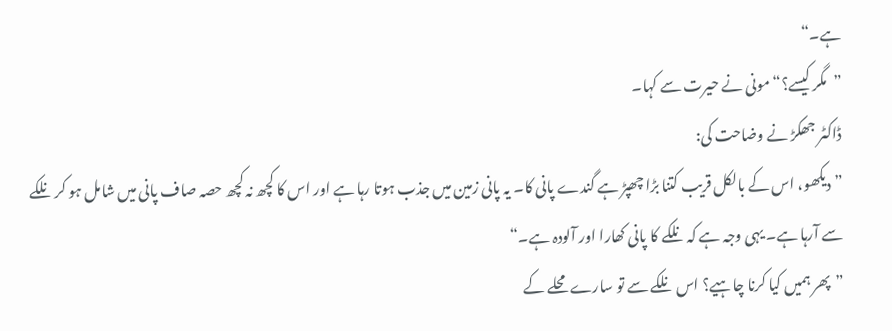ہے۔“
”مگر کیسے؟“ مونی نے حیرت سے کہا۔
ڈاکٹر جھکڑ نے وضاحت کی:
”دیکھو، اس کے بالکل قریب کتنا بڑا چھپڑ ہے گندے پانی کا۔ یہ پانی زمین میں جذب ہوتا رہا ہے اور اس کا کچھ نہ کچھ حصہ صاف پانی میں شامل ہو کر نلکے سے آرہا ہے۔ یہی وجہ ہے کہ نلکے کا پانی کھارا اور آلودہ ہے۔“
”پھر ہمیں کیا کرنا چاہیے؟ اس نلکے سے تو سارے محلے کے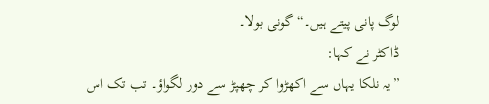لوگ پانی پیتے ہیں۔“ گونی بولا۔
ڈاکٹر نے کہا:
”یہ نلکا یہاں سے اکھڑوا کر چھپڑ سے دور لگواؤ۔ تب تک اس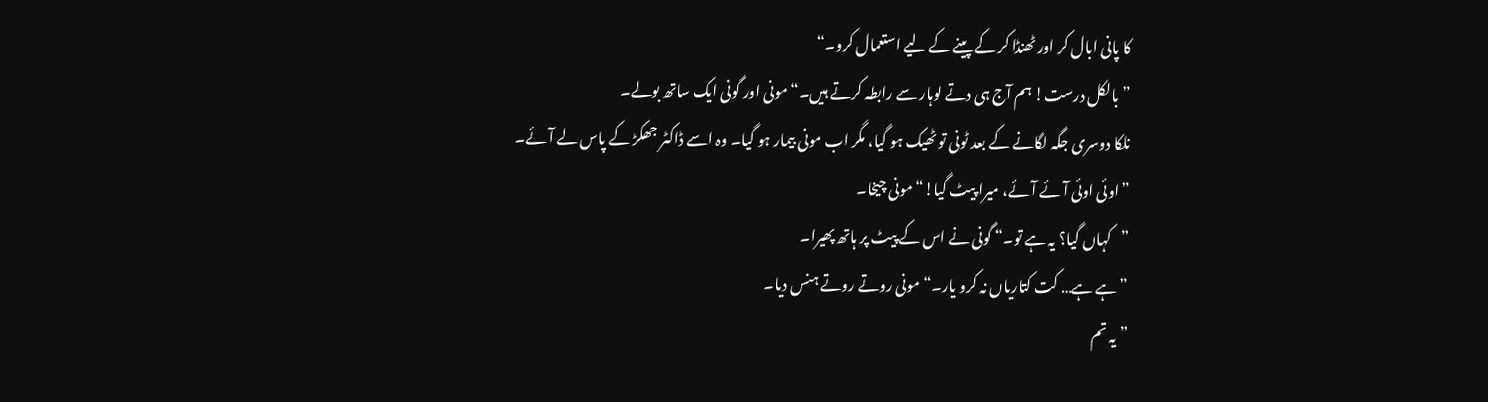کا پانی ابال کر اور ٹھنڈا کر کے پینے کے لیے استعمال کرو۔“
”بالکل درست! ہم آج ہی دتے لوہار سے رابطہ کرتے ہیں۔“ مونی اور گونی ایک ساتھ بولے۔
نلکا دوسری جگہ لگانے کے بعد ٹونی تو ٹھیک ہو گیا، مگر اب مونی بیمار ہو گیا۔ وہ اسے ڈاکٹر جھکڑ کے پاس لے آئے۔
”اوئی اوئی آئے آئے، میرا پیٹ گیا!“ مونی چیخا۔
”کہاں گیا؟ یہ ہے تو۔“ گونی نے اس کے پیٹ پر ہاتھ پھیرا۔
”ہے ہے… کت کتاریاں نہ کرو یار۔“ مونی روتے روتے ہنس دیا۔
”یہ تم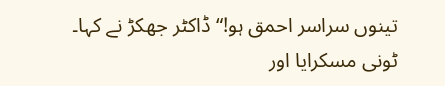تینوں سراسر احمق ہو!“ ڈاکٹر جھکڑ نے کہا۔
ٹونی مسکرایا اور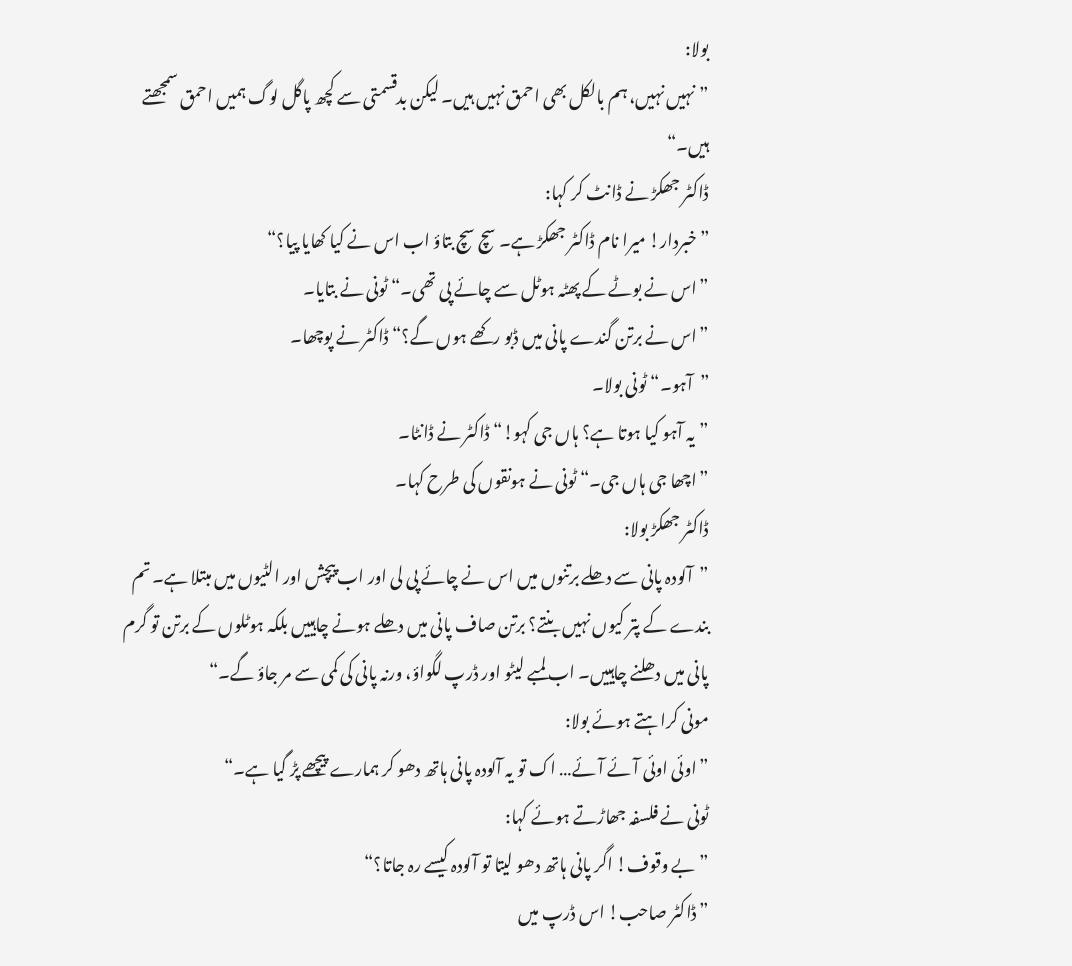بولا:
”نہیں نہیں، ہم بالکل بھی احمق نہیں ہیں۔ لیکن بدقسمتی سے کچھ پاگل لوگ ہمیں احمق سمجھتے ہیں۔“
ڈاکٹر جھکڑ نے ڈانٹ کر کہا:
”خبردار! میرا نام ڈاکٹر جھکڑ ہے۔ سچ سچ بتاؤ اب اس نے کیا کھایا پیا؟“
”اس نے بوٹے کے پھٹہ ہوٹل سے چائے پی تھی۔“ ٹونی نے بتایا۔
”اس نے برتن گندے پانی میں ڈبو رکھے ہوں گے؟“ ڈاکٹر نے پوچھا۔
”آہو۔“ ٹونی بولا۔
”یہ آہو کیا ہوتا ہے؟ ہاں جی کہو!“ ڈاکٹر نے ڈانٹا۔
”اچھا جی ہاں جی۔“ ٹونی نے ہونقوں کی طرح کہا۔
ڈاکٹر جھکڑ بولا:
”آلودہ پانی سے دھلے برتنوں میں اس نے چائے پی لی اور اب پیچش اور الٹیوں میں مبتلا ہے۔ تم بندے کے پتر کیوں نہیں بنتے؟ برتن صاف پانی میں دھلے ہونے چاہییں بلکہ ہوٹلوں کے برتن تو گرم پانی میں دھلنے چاہییں۔ اب لمبے لیٹو اور ڈرپ لگواؤ، ورنہ پانی کی کمی سے مر جاؤ گے۔“
مونی کراہتے ہوئے بولا:
”اوئی اوئی آئے آئے… اک تو یہ آلودہ پانی ہاتھ دھو کر ہمارے پیچھے پڑ گیا ہے۔“
ٹونی نے فلسفہ جھاڑتے ہوئے کہا:
”بے وقوف! اگر پانی ہاتھ دھو لیتا تو آلودہ کیسے رہ جاتا؟“
”ڈاکٹر صاحب! اس ڈرپ میں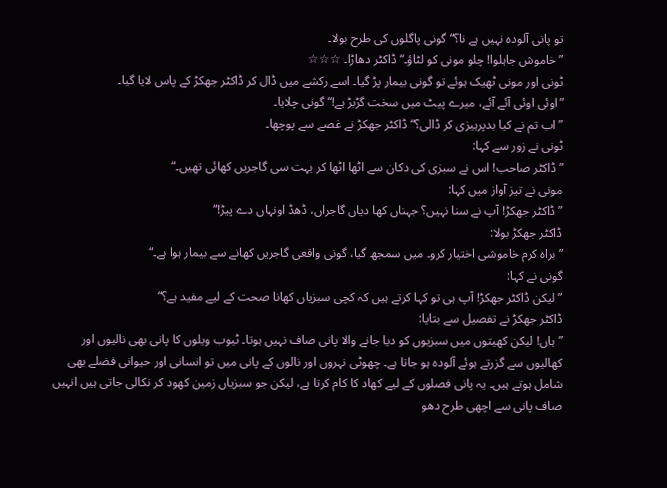تو پانی آلودہ نہیں ہے نا؟“ گونی پاگلوں کی طرح بولا۔
”خاموش جاہلوا! چلو مونی کو لٹاؤ۔“ ڈاکٹر دھاڑا۔ ☆☆☆
ٹونی اور مونی ٹھیک ہوئے تو گونی بیمار پڑ گیا۔ اسے رکشے میں ڈال کر ڈاکٹر جھکڑ کے پاس لایا گیا۔
”اوئی اوئی آئے آئے، میرے پیٹ میں سخت گڑبڑ ہے!“ گونی چلایا۔
”اب تم نے کیا بدپرہیزی کر ڈالی؟“ ڈاکٹر جھکڑ نے غصے سے پوچھا۔
ٹونی نے زور سے کہا:
”ڈاکٹر صاحب! اس نے سبزی کی دکان سے اٹھا اٹھا کر بہت سی گاجریں کھائی تھیں۔“
مونی نے تیز آواز میں کہا:
”ڈاکٹر جھکڑ! آپ نے سنا نہیں؟ جہناں کھا دیاں گاجراں، ڈھڈ اونہاں دے پیڑ!“
ڈاکٹر جھکڑ بولا:
”براہ کرم خاموشی اختیار کرو۔ میں سمجھ گیا، گونی واقعی گاجریں کھانے سے بیمار ہوا ہے۔“
گونی نے کہا:
”لیکن ڈاکٹر جھکڑ! آپ ہی تو کہا کرتے ہیں کہ کچی سبزیاں کھانا صحت کے لیے مفید ہے؟“
ڈاکٹر جھکڑ نے تفصیل سے بتایا:
”ہاں! لیکن کھیتوں میں سبزیوں کو دیا جانے والا پانی صاف نہیں ہوتا۔ ٹیوب ویلوں کا پانی بھی نالیوں اور کھالیوں سے گزرتے ہوئے آلودہ ہو جاتا ہے۔ چھوٹی نہروں اور نالوں کے پانی میں تو انسانی اور حیوانی فضلے بھی شامل ہوتے ہیں۔ یہ پانی فصلوں کے لیے کھاد کا کام کرتا ہے، لیکن جو سبزیاں زمین کھود کر نکالی جاتی ہیں انہیں صاف پانی سے اچھی طرح دھو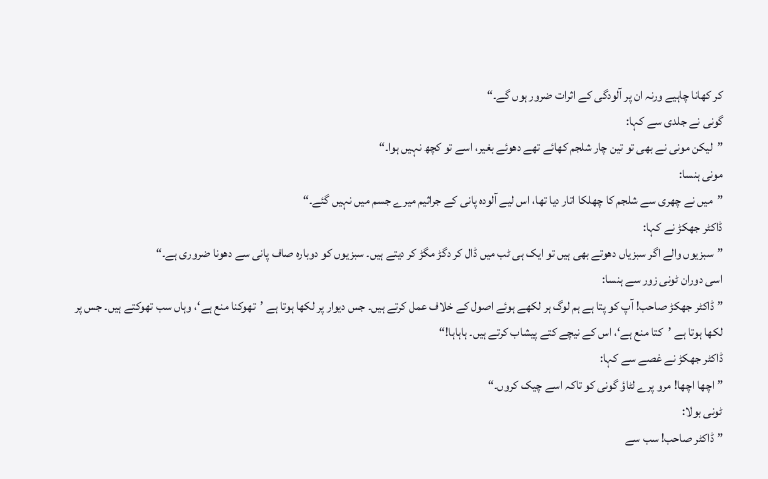کر کھانا چاہیے ورنہ ان پر آلودگی کے اثرات ضرور ہوں گے۔“
گونی نے جلدی سے کہا:
”لیکن مونی نے بھی تو تین چار شلجم کھائے تھے دھوئے بغیر، اسے تو کچھ نہیں ہوا۔“
مونی ہنسا:
”میں نے چھری سے شلجم کا چھلکا اتار دیا تھا، اس لیے آلودہ پانی کے جراثیم میرے جسم میں نہیں گئے۔“
ڈاکٹر جھکڑ نے کہا:
”سبزیوں والے اگر سبزیاں دھوتے بھی ہیں تو ایک ہی ٹب میں ڈال کر دگڑ مگڑ کر دیتے ہیں۔ سبزیوں کو دوبارہ صاف پانی سے دھونا ضروری ہے۔“
اسی دوران ٹونی زور سے ہنسا:
”ڈاکٹر جھکڑ صاحب! آپ کو پتا ہے ہم لوگ ہر لکھے ہوئے اصول کے خلاف عمل کرتے ہیں۔ جس دیوار پر لکھا ہوتا ہے ’تھوکنا منع ہے‘، وہاں سب تھوکتے ہیں۔ جس پر لکھا ہوتا ہے ’کتا منع ہے‘، اس کے نیچے کتے پیشاب کرتے ہیں۔ ہاہاہا!“
ڈاکٹر جھکڑ نے غصے سے کہا:
”اچھا اچھا! مرو پرے لٹاؤ گونی کو تاکہ اسے چیک کروں۔“
ٹونی بولا:
”ڈاکٹر صاحب! سب سے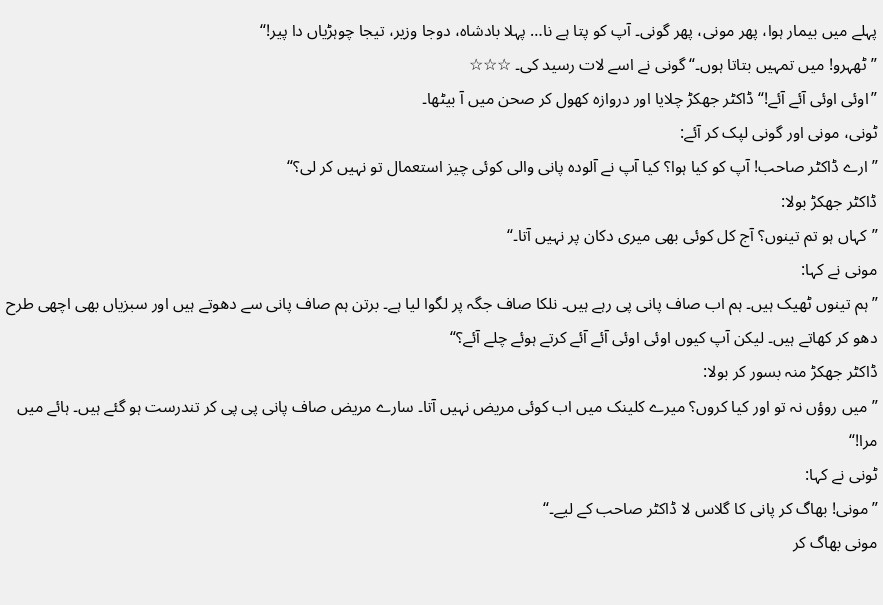پہلے میں بیمار ہوا، پھر مونی، پھر گونی۔ آپ کو پتا ہے نا… پہلا بادشاہ، دوجا وزیر، تیجا چوہڑیاں دا پیر!“
”ٹھہرو! میں تمہیں بتاتا ہوں۔“ گونی نے اسے لات رسید کی۔ ☆☆☆
”اوئی اوئی آئے آئے!“ ڈاکٹر جھکڑ چلایا اور دروازہ کھول کر صحن میں آ بیٹھا۔
ٹونی، مونی اور گونی لپک کر آئے:
”ارے ڈاکٹر صاحب! آپ کو کیا ہوا؟ کیا آپ نے آلودہ پانی والی کوئی چیز استعمال تو نہیں کر لی؟“
ڈاکٹر جھکڑ بولا:
”کہاں ہو تم تینوں؟ آج کل کوئی بھی میری دکان پر نہیں آتا۔“
مونی نے کہا:
”ہم تینوں ٹھیک ہیں۔ ہم اب صاف پانی پی رہے ہیں۔ نلکا صاف جگہ پر لگوا لیا ہے۔ برتن ہم صاف پانی سے دھوتے ہیں اور سبزیاں بھی اچھی طرح دھو کر کھاتے ہیں۔ لیکن آپ کیوں اوئی اوئی آئے آئے کرتے ہوئے چلے آئے؟“
ڈاکٹر جھکڑ منہ بسور کر بولا:
”میں روؤں نہ تو اور کیا کروں؟ میرے کلینک میں اب کوئی مریض نہیں آتا۔ سارے مریض صاف پانی پی پی کر تندرست ہو گئے ہیں۔ ہائے میں مرا!“
ٹونی نے کہا:
”مونی! بھاگ کر پانی کا گلاس لا ڈاکٹر صاحب کے لیے۔“
مونی بھاگ کر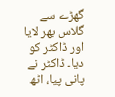گھڑے سے گلاس بھر لایا اور ڈاکٹر کو دیا۔ ڈاکٹر نے پانی پیا، اٹھ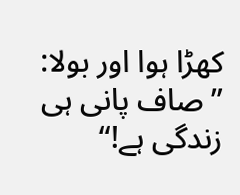کھڑا ہوا اور بولا:
”صاف پانی ہی زندگی ہے!“